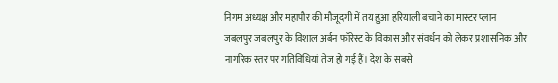निगम अध्यक्ष और महापौर की मौजूदगी में तय हुआ हरियाली बचाने का मास्टर प्लान
जबलपुर जबलपुर के विशाल अर्बन फॉरेस्ट के विकास और संवर्धन को लेकर प्रशासनिक और नागरिक स्तर पर गतिविधियां तेज हो गई हैं। देश के सबसे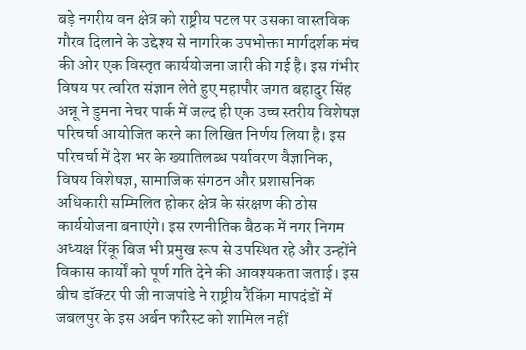बड़े नगरीय वन क्षेत्र को राष्ट्रीय पटल पर उसका वास्तविक गौरव दिलाने के उद्देश्य से नागरिक उपभोक्ता मार्गदर्शक मंच की ओर एक विस्तृत कार्ययोजना जारी की गई है। इस गंभीर विषय पर त्वरित संज्ञान लेते हुए महापौर जगत बहादुर सिंह अन्नू ने डुमना नेचर पार्क में जल्द ही एक उच्च स्तरीय विशेषज्ञ परिचर्चा आयोजित करने का लिखित निर्णय लिया है। इस परिचर्चा में देश भर के ख्यातिलब्ध पर्यावरण वैज्ञानिक, विषय विशेषज्ञ, सामाजिक संगठन और प्रशासनिक अधिकारी सम्मिलित होकर क्षेत्र के संरक्षण की ठोस कार्ययोजना बनाएंगे। इस रणनीतिक बैठक में नगर निगम अध्यक्ष रिंकू बिज भी प्रमुख रूप से उपस्थित रहे और उन्होंने विकास कार्यों को पूर्ण गति देने की आवश्यकता जताई। इस बीच डॉक्टर पी जी नाजपांडे ने राष्ट्रीय रैंकिंग मापदंडों में जबलपुर के इस अर्बन फॉरेस्ट को शामिल नहीं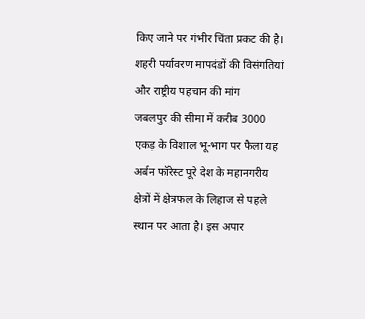किए जाने पर गंभीर चिंता प्रकट की है।
शहरी पर्यावरण मापदंडों की विसंगतियां और राष्ट्रीय पहचान की मांग
जबलपुर की सीमा में करीब 3000 एकड़ के विशाल भू-भाग पर फैला यह अर्बन फॉरेस्ट पूरे देश के महानगरीय क्षेत्रों में क्षेत्रफल के लिहाज से पहले स्थान पर आता है। इस अपार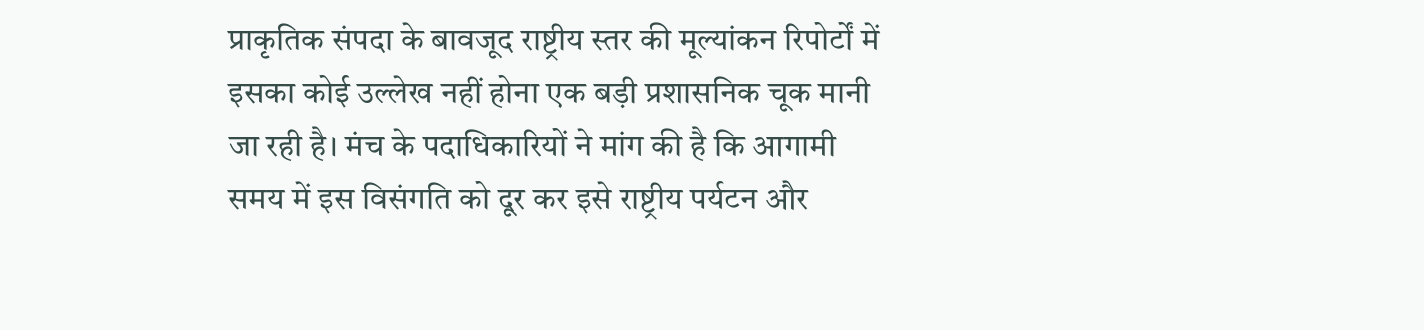प्राकृतिक संपदा के बावजूद राष्ट्रीय स्तर की मूल्यांकन रिपोर्टों में इसका कोई उल्लेख नहीं होना एक बड़ी प्रशासनिक चूक मानी जा रही है। मंच के पदाधिकारियों ने मांग की है कि आगामी समय में इस विसंगति को दूर कर इसे राष्ट्रीय पर्यटन और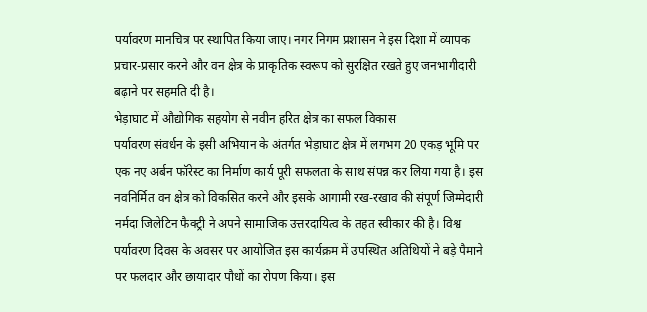पर्यावरण मानचित्र पर स्थापित किया जाए। नगर निगम प्रशासन ने इस दिशा में व्यापक प्रचार-प्रसार करने और वन क्षेत्र के प्राकृतिक स्वरूप को सुरक्षित रखते हुए जनभागीदारी बढ़ाने पर सहमति दी है।
भेड़ाघाट में औद्योगिक सहयोग से नवीन हरित क्षेत्र का सफल विकास
पर्यावरण संवर्धन के इसी अभियान के अंतर्गत भेड़ाघाट क्षेत्र में लगभग 20 एकड़ भूमि पर एक नए अर्बन फॉरेस्ट का निर्माण कार्य पूरी सफलता के साथ संपन्न कर लिया गया है। इस नवनिर्मित वन क्षेत्र को विकसित करने और इसके आगामी रख-रखाव की संपूर्ण जिम्मेदारी नर्मदा जिलेटिन फैक्ट्री ने अपने सामाजिक उत्तरदायित्व के तहत स्वीकार की है। विश्व पर्यावरण दिवस के अवसर पर आयोजित इस कार्यक्रम में उपस्थित अतिथियों ने बड़े पैमाने पर फलदार और छायादार पौधों का रोपण किया। इस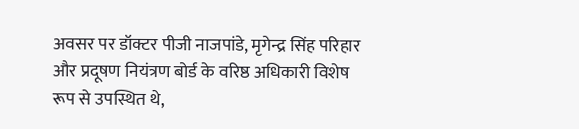अवसर पर डॉक्टर पीजी नाजपांडे, मृगेन्द्र सिंह परिहार और प्रदूषण नियंत्रण बोर्ड के वरिष्ठ अधिकारी विशेष रूप से उपस्थित थे,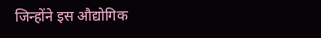जिन्होंने इस औद्योगिक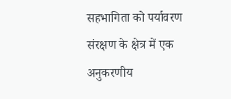सहभागिता को पर्यावरण संरक्षण के क्षेत्र में एक अनुकरणीय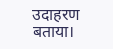उदाहरण बताया।